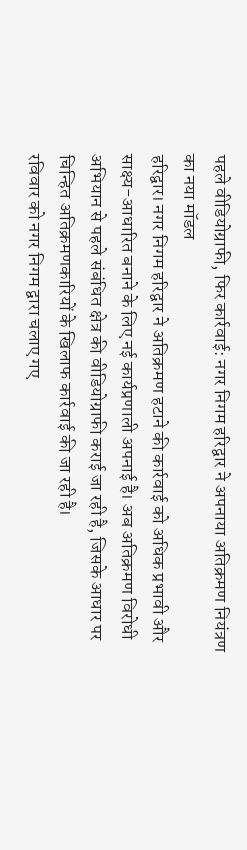पहले वीडियोग्राफी, फिर कार्रवाई: नगर निगम हरिद्वार ने अपनाया अतिक्रमण नियंत्रण का नया मॉडल
हरिद्वार। नगर निगम हरिद्वार ने अतिक्रमण हटाने की कार्रवाई को अधिक प्रभावी और साक्ष्य-आधारित बनाने के लिए नई कार्यप्रणाली अपनाई है। अब अतिक्रमण विरोधी अभियान से पहले संबंधित क्षेत्र की वीडियोग्राफी कराई जा रही है, जिसके आधार पर चिन्हित अतिक्रमणकारियों के खिलाफ कार्रवाई की जा रही है।
रविवार को नगर निगम द्वारा चलाए गए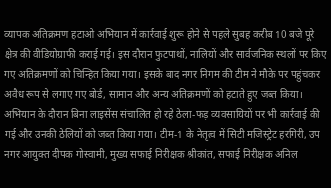व्यापक अतिक्रमण हटाओ अभियान में कार्रवाई शुरू होने से पहले सुबह करीब 10 बजे पूरे क्षेत्र की वीडियोग्राफी कराई गई। इस दौरान फुटपाथों, नालियों और सार्वजनिक स्थलों पर किए गए अतिक्रमणों को चिन्हित किया गया। इसके बाद नगर निगम की टीम ने मौके पर पहुंचकर अवैध रूप से लगाए गए बोर्ड, सामान और अन्य अतिक्रमणों को हटाते हुए जब्त किया।
अभियान के दौरान बिना लाइसेंस संचालित हो रहे ठेला-फड़ व्यवसायियों पर भी कार्रवाई की गई और उनकी ठेलियों को जब्त किया गया। टीम-1 के नेतृत्व में सिटी मजिस्ट्रेट हरगिरी, उप नगर आयुक्त दीपक गोस्वामी, मुख्य सफाई निरीक्षक श्रीकांत, सफाई निरीक्षक अनिल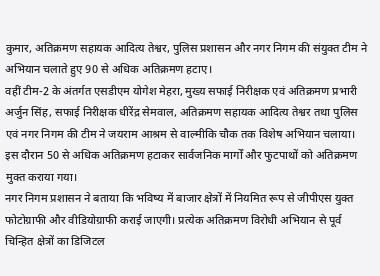कुमार, अतिक्रमण सहायक आदित्य तेश्वर, पुलिस प्रशासन और नगर निगम की संयुक्त टीम ने अभियान चलाते हुए 90 से अधिक अतिक्रमण हटाए।
वहीं टीम-2 के अंतर्गत एसडीएम योगेश मेहरा, मुख्य सफाई निरीक्षक एवं अतिक्रमण प्रभारी अर्जुन सिंह, सफाई निरीक्षक धीरेंद्र सेमवाल, अतिक्रमण सहायक आदित्य तेश्वर तथा पुलिस एवं नगर निगम की टीम ने जयराम आश्रम से वाल्मीकि चौक तक विशेष अभियान चलाया। इस दौरान 50 से अधिक अतिक्रमण हटाकर सार्वजनिक मार्गों और फुटपाथों को अतिक्रमण मुक्त कराया गया।
नगर निगम प्रशासन ने बताया कि भविष्य में बाजार क्षेत्रों में नियमित रूप से जीपीएस युक्त फोटोग्राफी और वीडियोग्राफी कराई जाएगी। प्रत्येक अतिक्रमण विरोधी अभियान से पूर्व चिन्हित क्षेत्रों का डिजिटल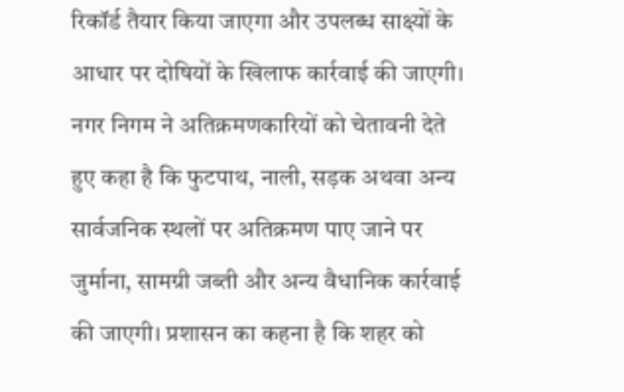रिकॉर्ड तैयार किया जाएगा और उपलब्ध साक्ष्यों के आधार पर दोषियों के खिलाफ कार्रवाई की जाएगी।
नगर निगम ने अतिक्रमणकारियों को चेतावनी देते हुए कहा है कि फुटपाथ, नाली, सड़क अथवा अन्य सार्वजनिक स्थलों पर अतिक्रमण पाए जाने पर जुर्माना, सामग्री जब्ती और अन्य वैधानिक कार्रवाई की जाएगी। प्रशासन का कहना है कि शहर को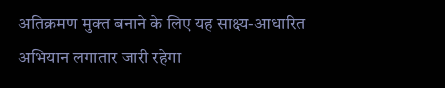अतिक्रमण मुक्त बनाने के लिए यह साक्ष्य-आधारित अभियान लगातार जारी रहेगा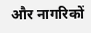और नागरिकों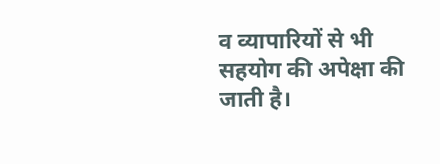व व्यापारियों से भी सहयोग की अपेक्षा की जाती है।